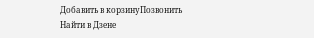Добавить в корзинуПозвонить
Найти в Дзене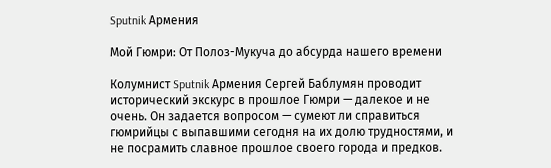Sputnik Армения

Мой Гюмри: От Полоз-Мукуча до абсурда нашего времени

Колумнист Sputnik Армения Сергей Баблумян проводит исторический экскурс в прошлое Гюмри — далекое и не очень. Он задается вопросом — сумеют ли справиться гюмрийцы с выпавшими сегодня на их долю трудностями, и не посрамить славное прошлое своего города и предков.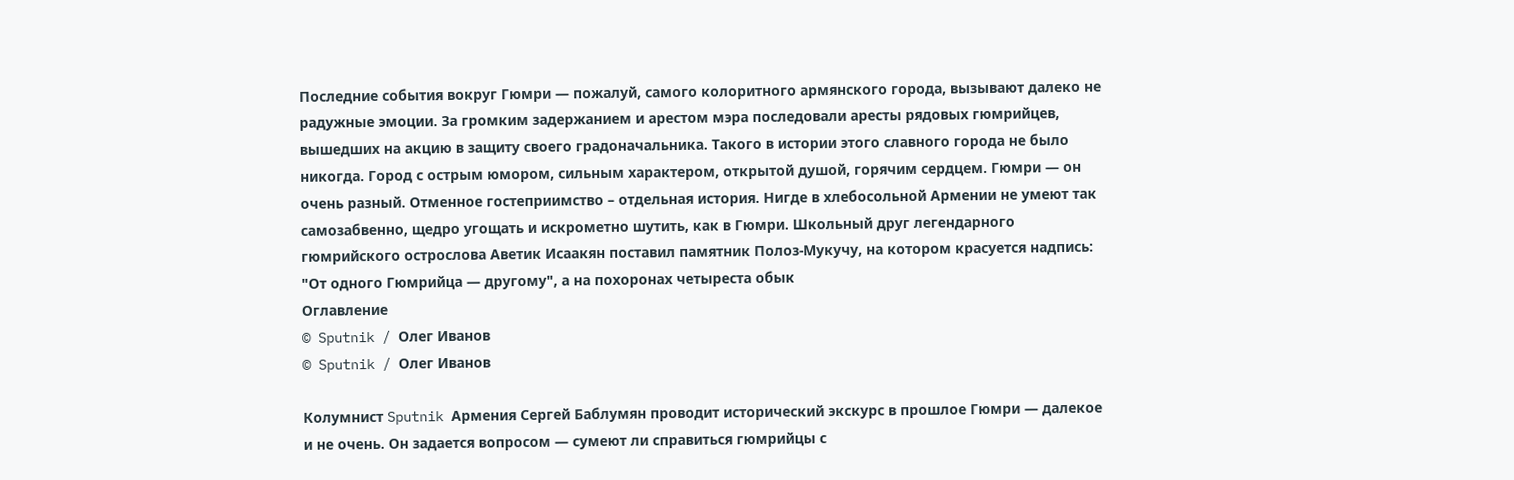Последние события вокруг Гюмри — пожалуй, самого колоритного армянского города, вызывают далеко не радужные эмоции. За громким задержанием и арестом мэра последовали аресты рядовых гюмрийцев, вышедших на акцию в защиту своего градоначальника. Такого в истории этого славного города не было никогда. Город с острым юмором, сильным характером, открытой душой, горячим сердцем. Гюмри — он очень разный. Отменное гостеприимство – отдельная история. Нигде в хлебосольной Армении не умеют так самозабвенно, щедро угощать и искрометно шутить, как в Гюмри. Школьный друг легендарного гюмрийского острослова Аветик Исаакян поставил памятник Полоз-Мукучу, на котором красуется надпись: "От одного Гюмрийца — другому", а на похоронах четыреста обык
Оглавление
© Sputnik / Олег Иванов
© Sputnik / Олег Иванов

Колумнист Sputnik Армения Сергей Баблумян проводит исторический экскурс в прошлое Гюмри — далекое и не очень. Он задается вопросом — сумеют ли справиться гюмрийцы с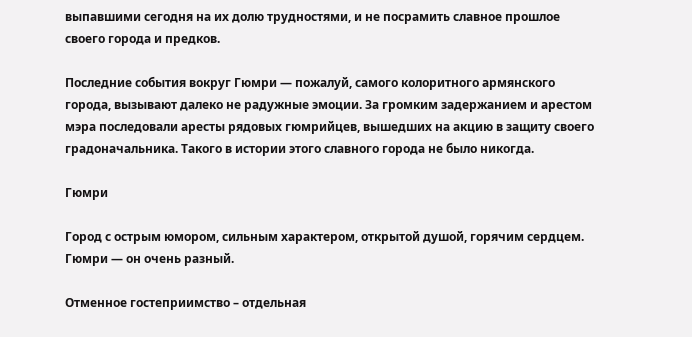выпавшими сегодня на их долю трудностями, и не посрамить славное прошлое своего города и предков.

Последние события вокруг Гюмри — пожалуй, самого колоритного армянского города, вызывают далеко не радужные эмоции. За громким задержанием и арестом мэра последовали аресты рядовых гюмрийцев, вышедших на акцию в защиту своего градоначальника. Такого в истории этого славного города не было никогда.

Гюмри

Город с острым юмором, сильным характером, открытой душой, горячим сердцем. Гюмри — он очень разный.

Отменное гостеприимство – отдельная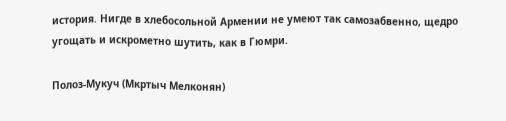история. Нигде в хлебосольной Армении не умеют так самозабвенно, щедро угощать и искрометно шутить, как в Гюмри.

Полоз-Мукуч (Мкртыч Мелконян)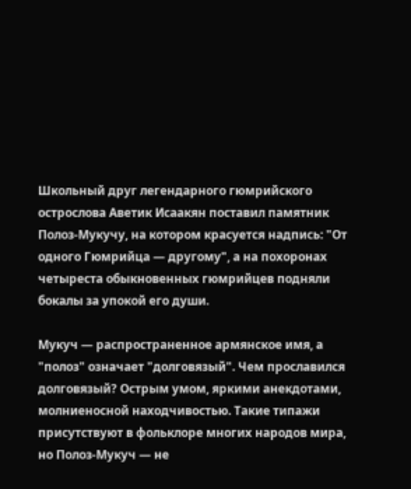Школьный друг легендарного гюмрийского острослова Аветик Исаакян поставил памятник Полоз-Мукучу, на котором красуется надпись: "От одного Гюмрийца — другому", а на похоронах четыреста обыкновенных гюмрийцев подняли бокалы за упокой его души.

Мукуч — распространенное армянское имя, а "полоз" означает "долговязый". Чем прославился долговязый? Острым умом, яркими анекдотами, молниеносной находчивостью. Такие типажи присутствуют в фольклоре многих народов мира, но Полоз-Мукуч — не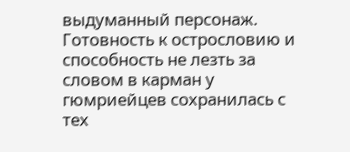выдуманный персонаж. Готовность к острословию и способность не лезть за словом в карман у гюмриейцев сохранилась с тех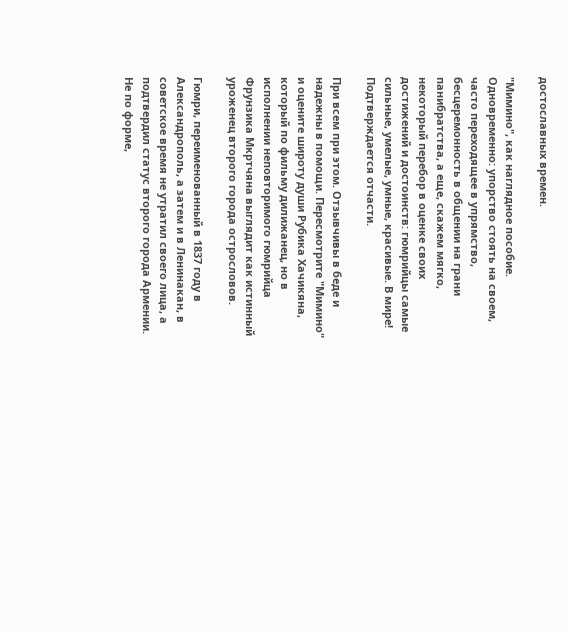достославных времен.

"Мимино", как наглядное пособие. Одновременно: упорство стоять на своем, часто переходящее в упрямство, бесцеремонность в общении на грани панибратства, а еще, скажем мягко, некоторый перебор в оценке своих достижений и достоинств: гюмрийцы самые сильные, умелые, умные, красивые. В мире! Подтверждается отчасти.

При всем при этом. Отзывчивы в беде и надежны в помощи. Пересмотрите "Мимино" и оцените широту души Рубика Хачикяна, который по фильму дилижанец, но в исполнении неповторимого гюмрийца Фрунзика Мкртчяна выглядит как истинный уроженец второго города острословов.

Гюмри, переименованный в 1837 году в Александрополь, а затем и в Ленинакан, в советское время не утратил своего лица, а подтвердил статус второго города Армении. Не по форме,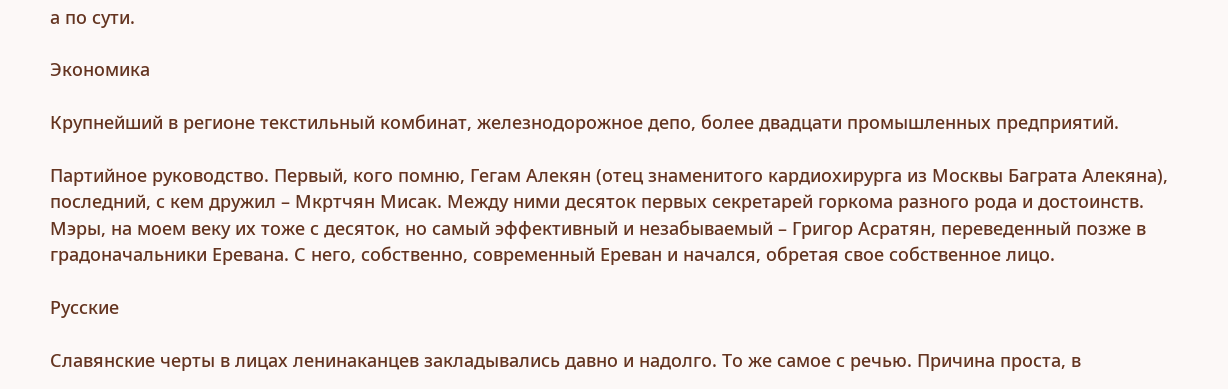а по сути.

Экономика

Крупнейший в регионе текстильный комбинат, железнодорожное депо, более двадцати промышленных предприятий.

Партийное руководство. Первый, кого помню, Гегам Алекян (отец знаменитого кардиохирурга из Москвы Баграта Алекяна), последний, с кем дружил – Мкртчян Мисак. Между ними десяток первых секретарей горкома разного рода и достоинств. Мэры, на моем веку их тоже с десяток, но самый эффективный и незабываемый – Григор Асратян, переведенный позже в градоначальники Еревана. С него, собственно, современный Ереван и начался, обретая свое собственное лицо.

Русские

Славянские черты в лицах ленинаканцев закладывались давно и надолго. То же самое с речью. Причина проста, в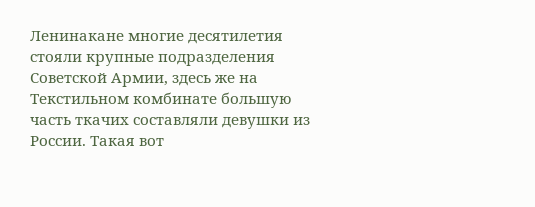Ленинакане многие десятилетия стояли крупные подразделения Советской Армии, здесь же на Текстильном комбинате большую часть ткачих составляли девушки из России. Такая вот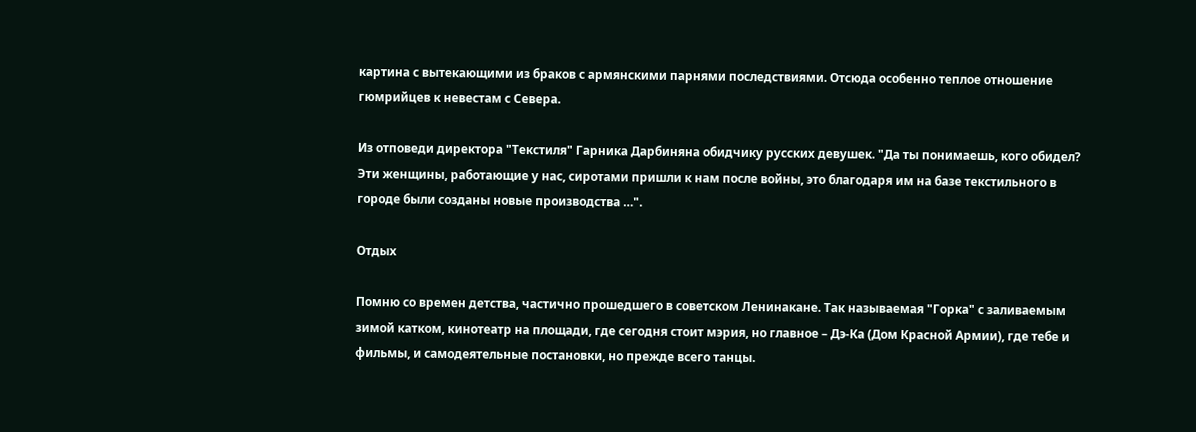картина с вытекающими из браков с армянскими парнями последствиями. Отсюда особенно теплое отношение гюмрийцев к невестам с Севера.

Из отповеди директора "Текстиля" Гарника Дарбиняна обидчику русских девушек. "Да ты понимаешь, кого обидел? Эти женщины, работающие у нас, сиротами пришли к нам после войны, это благодаря им на базе текстильного в городе были созданы новые производства …".

Отдых

Помню со времен детства, частично прошедшего в советском Ленинакане. Так называемая "Горка" с заливаемым зимой катком, кинотеатр на площади, где сегодня стоит мэрия, но главное – Дэ-Ка (Дом Красной Армии), где тебе и фильмы, и самодеятельные постановки, но прежде всего танцы.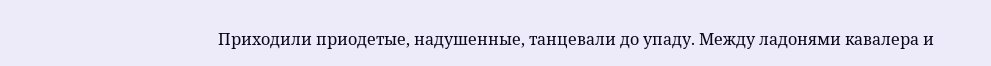Приходили приодетые, надушенные, танцевали до упаду. Между ладонями кавалера и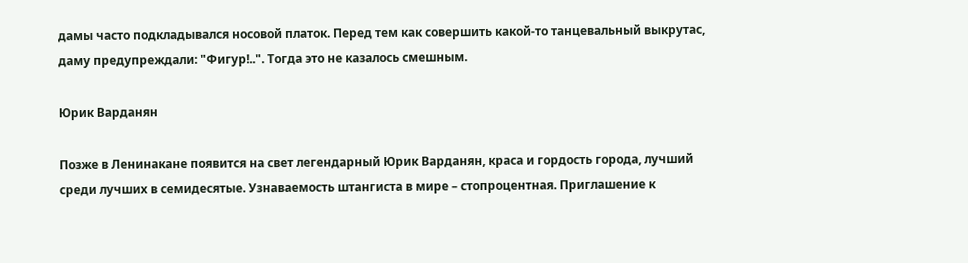дамы часто подкладывался носовой платок. Перед тем как совершить какой-то танцевальный выкрутас, даму предупреждали: "Фигур!..". Тогда это не казалось смешным.

Юрик Варданян

Позже в Ленинакане появится на свет легендарный Юрик Варданян, краса и гордость города, лучший среди лучших в семидесятые. Узнаваемость штангиста в мире – стопроцентная. Приглашение к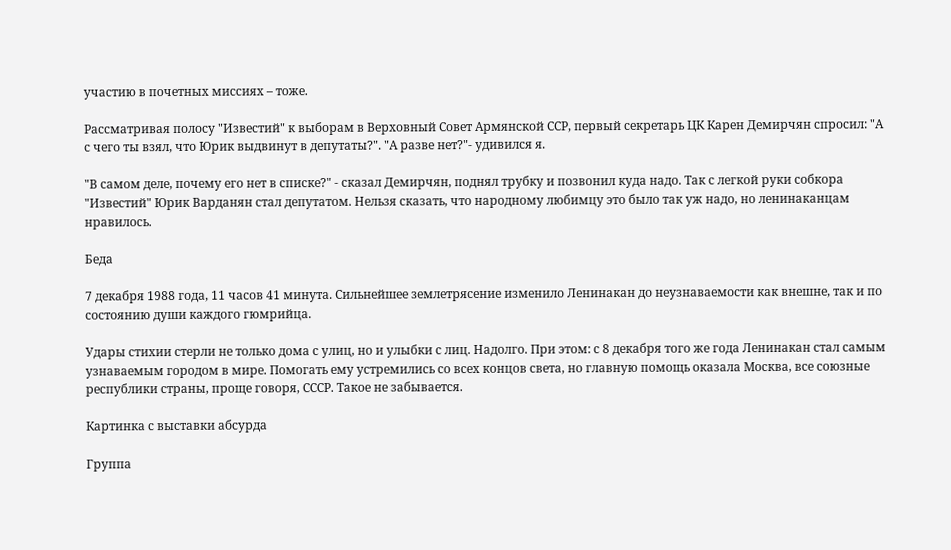участию в почетных миссиях – тоже.

Рассматривая полосу "Известий" к выборам в Верховный Совет Армянской ССР, первый секретарь ЦК Карен Демирчян спросил: "А с чего ты взял, что Юрик выдвинут в депутаты?". "А разве нет?"- удивился я.

"В самом деле, почему его нет в списке?" - сказал Демирчян, поднял трубку и позвонил куда надо. Так с легкой руки собкора "Известий" Юрик Варданян стал депутатом. Нельзя сказать, что народному любимцу это было так уж надо, но ленинаканцам нравилось.

Беда

7 декабря 1988 года, 11 часов 41 минута. Сильнейшее землетрясение изменило Ленинакан до неузнаваемости как внешне, так и по состоянию души каждого гюмрийца.

Удары стихии стерли не только дома с улиц, но и улыбки с лиц. Надолго. При этом: с 8 декабря того же года Ленинакан стал самым узнаваемым городом в мире. Помогать ему устремились со всех концов света, но главную помощь оказала Москва, все союзные республики страны, проще говоря, СССР. Такое не забывается.

Картинка с выставки абсурда

Группа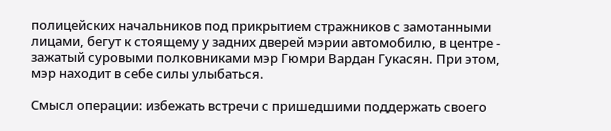полицейских начальников под прикрытием стражников с замотанными лицами, бегут к стоящему у задних дверей мэрии автомобилю, в центре - зажатый суровыми полковниками мэр Гюмри Вардан Гукасян. При этом, мэр находит в себе силы улыбаться.

Смысл операции: избежать встречи с пришедшими поддержать своего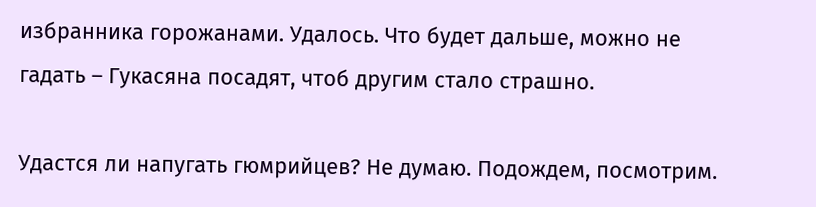избранника горожанами. Удалось. Что будет дальше, можно не гадать – Гукасяна посадят, чтоб другим стало страшно.

Удастся ли напугать гюмрийцев? Не думаю. Подождем, посмотрим.